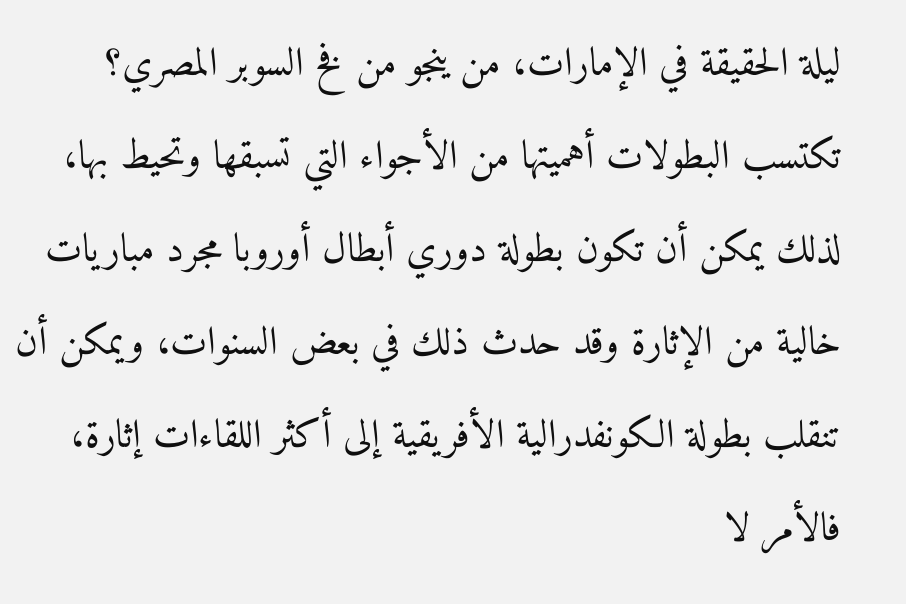ليلة الحقيقة في الإمارات، من ينجو من فخ السوبر المصري؟
تكتسب البطولات أهميتها من الأجواء التي تسبقها وتحيط بها، لذلك يمكن أن تكون بطولة دوري أبطال أوروبا مجرد مباريات خالية من الإثارة وقد حدث ذلك في بعض السنوات، ويمكن أن تنقلب بطولة الكونفدرالية الأفريقية إلى أكثر اللقاءات إثارة، فالأمر لا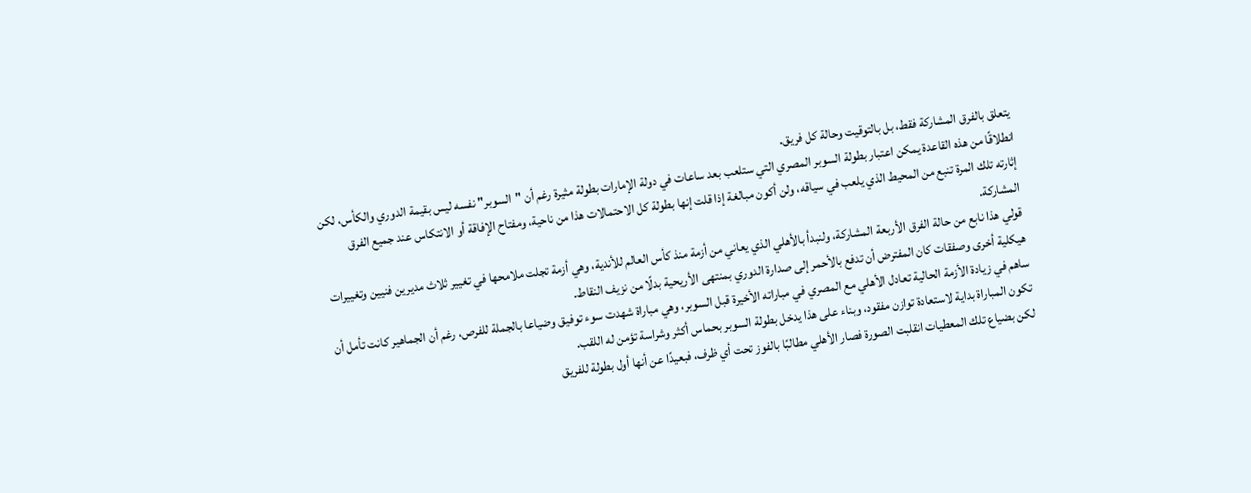يتعلق بالفرق المشاركة فقط، بل بالتوقيت وحالة كل فريق.
انطلاقًا من هذه القاعدة يمكن اعتبار بطولة السوبر المصري التي ستلعب بعد ساعات في دولة الإمارات بطولة مثيرة رغم أن "السوبر" نفسه ليس بقيمة الدوري والكأس، لكن إثارته تلك المرة تنبع من المحيط الذي يلعب في سياقه، ولن أكون مبالغة إذا قلت إنها بطولة كل الاحتمالات هذا من ناحية، ومفتاح الإفاقة أو الانتكاس عند جميع الفرق المشاركة.
قولي هذا نابع من حالة الفرق الأربعة المشاركة، ولنبدأ بالأهلي الذي يعاني من أزمة منذ كأس العالم للأندية، وهي أزمة تجلت ملامحها في تغيير ثلاث مديرين فنيين وتغييرات هيكلية أخرى وصفقات كان المفترض أن تدفع بالأحمر إلى صدارة الدوري بمنتهى الأريحية بدلًا من نزيف النقاط.
ساهم في زيادة الأزمة الحالية تعادل الأهلي مع المصري في مباراته الأخيرة قبل السوبر، وهي مباراة شهدت سوء توفيق وضياعا بالجملة للفرص، رغم أن الجماهير كانت تأمل أن تكون المباراة بداية لاستعادة توازن مفقود، وبناء على هذا يدخل بطولة السوبر بحماس أكثر وشراسة تؤمن له اللقب.
لكن بضياع تلك المعطيات انقلبت الصورة فصار الأهلي مطالبًا بالفوز تحت أي ظرف، فبعيدًا عن أنها أول بطولة للفريق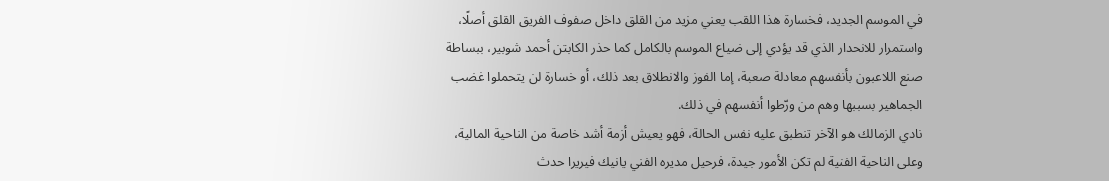في الموسم الجديد، فخسارة هذا اللقب يعني مزيد من القلق داخل صفوف الفريق القلق أصلًا، واستمرار للانحدار الذي قد يؤدي إلى ضياع الموسم بالكامل كما حذر الكابتن أحمد شوبير، ببساطة صنع اللاعبون بأنفسهم معادلة صعبة، إما الفوز والانطلاق بعد ذلك، أو خسارة لن يتحملوا غضب الجماهير بسببها وهم من ورّطوا أنفسهم في ذلك.
نادي الزمالك هو الآخر تنطبق عليه نفس الحالة، فهو يعيش أزمة أشد خاصة من الناحية المالية، وعلى الناحية الفنية لم تكن الأمور جيدة، فرحيل مديره الفني يانيك فيريرا حدث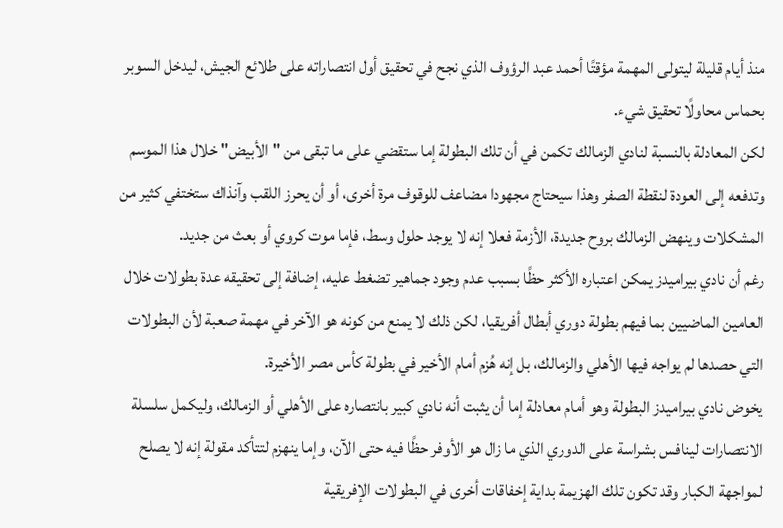منذ أيام قليلة ليتولى المهمة مؤقتًا أحمد عبد الرؤوف الذي نجح في تحقيق أول انتصاراته على طلائع الجيش، ليدخل السوبر بحماس محاولًا تحقيق شيء.
لكن المعادلة بالنسبة لنادي الزمالك تكمن في أن تلك البطولة إما ستقضي على ما تبقى من "الأبيض" خلال هذا الموسم وتدفعه إلى العودة لنقطة الصفر وهذا سيحتاج مجهودا مضاعف للوقوف مرة أخرى، أو أن يحرز اللقب وآنذاك ستختفي كثير من المشكلات وينهض الزمالك بروح جديدة، الأزمة فعلا إنه لا يوجد حلول وسط، فإما موت كروي أو بعث من جديد.
رغم أن نادي بيراميدز يمكن اعتباره الأكثر حظًا بسبب عدم وجود جماهير تضغط عليه، إضافة إلى تحقيقه عدة بطولات خلال العامين الماضيين بما فيهم بطولة دوري أبطال أفريقيا، لكن ذلك لا يمنع من كونه هو الآخر في مهمة صعبة لأن البطولات التي حصدها لم يواجه فيها الأهلي والزمالك، بل إنه هُزم أمام الأخير في بطولة كأس مصر الأخيرة.
يخوض نادي بيراميدز البطولة وهو أمام معادلة إما أن يثبت أنه نادي كبير بانتصاره على الأهلي أو الزمالك، وليكمل سلسلة الانتصارات لينافس بشراسة على الدوري الذي ما زال هو الأوفر حظًا فيه حتى الآن، وإما ينهزم لتتأكد مقولة إنه لا يصلح لمواجهة الكبار وقد تكون تلك الهزيمة بداية إخفاقات أخرى في البطولات الإفريقية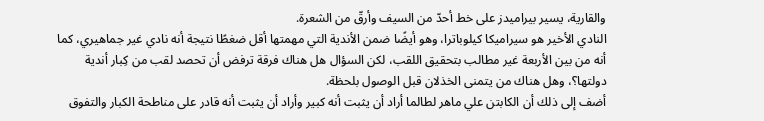والقارية، يسير بيراميدز على خط أحدّ من السيف وأرقّ من الشعرة.
النادي الأخير هو سيراميكا كيلوباترا، وهو أيضًا ضمن الأندية التي مهمتها أقل ضغطًا نتيجة أنه نادي غير جماهيري، كما أنه من بين الأربعة غير مطالب بتحقيق اللقب، لكن السؤال هل هناك فرقة ترفض أن تحصد لقب من كِبار أندية دولتها؟، وهل هناك من يتمنى الخذلان قبل الوصول بلحظة.
أضف إلى ذلك أن الكابتن علي ماهر لطالما أراد أن يثبت أنه كبير وأراد أن يثبت أنه قادر على مناطحة الكبار والتفوق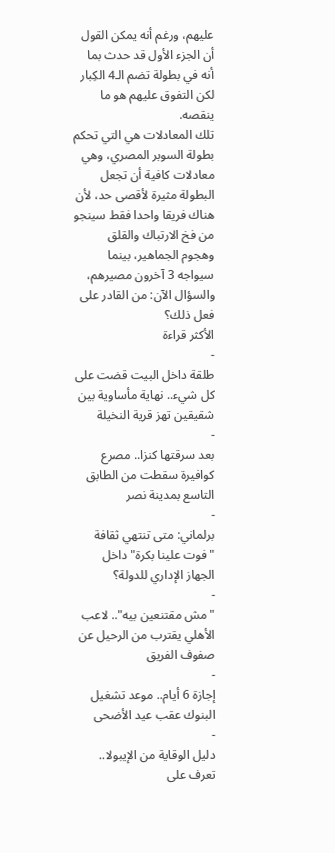عليهم، ورغم أنه يمكن القول أن الجزء الأول قد حدث بما أنه في بطولة تضم الـ4 الكِبار لكن التفوق عليهم هو ما ينقصه.
تلك المعادلات هي التي تحكم بطولة السوبر المصري، وهي معادلات كافية أن تجعل البطولة مثيرة لأقصى حد، لأن هناك فريقا واحدا فقط سينجو من فخ الارتباك والقلق وهجوم الجماهير، بينما سيواجه 3 آخرون مصيرهم، والسؤال الآن: من القادر على فعل ذلك؟
الأكثر قراءة
-
طلقة داخل البيت قضت على كل شيء.. نهاية مأساوية بين شقيقين تهز قرية النخيلة
-
بعد سرقتها كنزا.. مصرع كوافيرة سقطت من الطابق التاسع بمدينة نصر
-
برلماني: متى تنتهي ثقافة "فوت علينا بكرة" داخل الجهاز الإداري للدولة؟
-
"مش مقتنعين بيه".. لاعب الأهلي يقترب من الرحيل عن صفوف الفريق
-
إجازة 6 أيام.. موعد تشغيل البنوك عقب عيد الأضحى
-
دليل الوقاية من الإيبولا.. تعرف على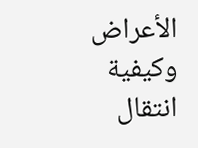الأعراض وكيفية انتقال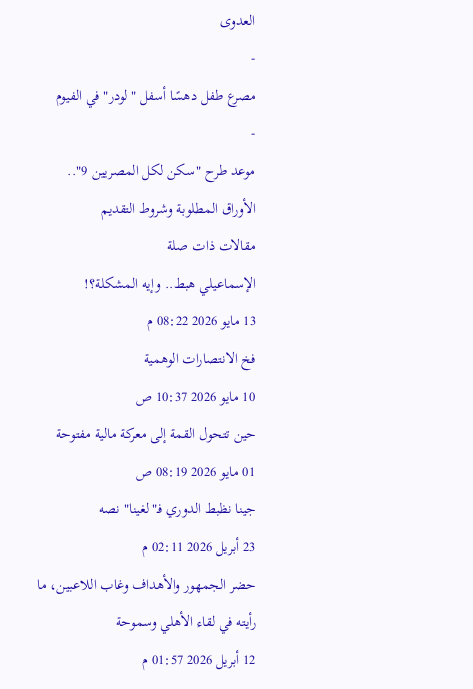العدوى
-
مصرع طفل دهسًا أسفل "لودر" في الفيوم
-
موعد طرح "سكن لكل المصريين 9".. الأوراق المطلوبة وشروط التقديم
مقالات ذات صلة
الإسماعيلي هبط.. وإيه المشكلة؟!
13 مايو 2026 08:22 م
فخ الانتصارات الوهمية
10 مايو 2026 10:37 ص
حين تتحول القمة إلى معركة مالية مفتوحة
01 مايو 2026 08:19 ص
جينا نظبط الدوري فـ"لغينا" نصه
23 أبريل 2026 02:11 م
حضر الجمهور والأهداف وغاب اللاعبين، ما رأيته في لقاء الأهلي وسموحة
12 أبريل 2026 01:57 م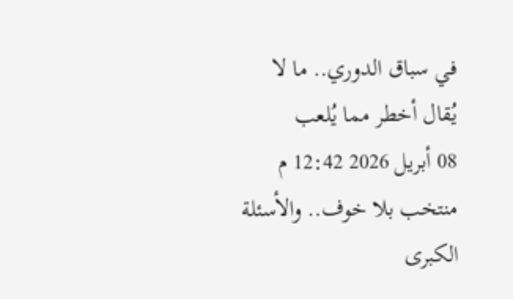في سباق الدوري.. ما لا يُقال أخطر مما يُلعب
08 أبريل 2026 12:42 م
منتخب بلا خوف.. والأسئلة الكبرى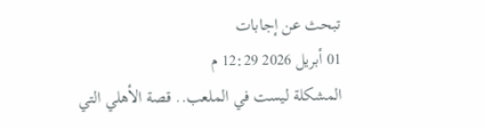تبحث عن إجابات
01 أبريل 2026 12:29 م
المشكلة ليست في الملعب.. قصة الأهلي التي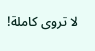لا تروى كاملة!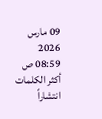09 مارس 2026 08:59 ص
أكثر الكلمات انتشاراً